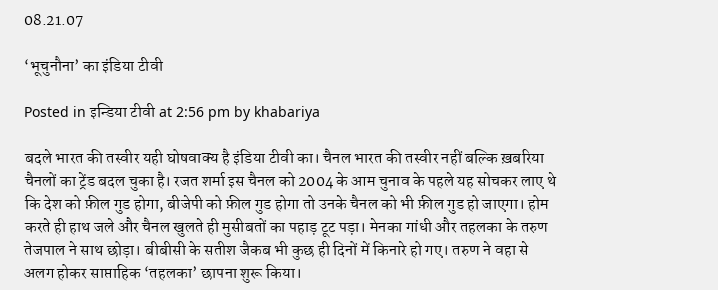08.21.07

‘भूचुनौना’ का इंडिया टीवी

Posted in इन्डिया टीवी at 2:56 pm by khabariya

बदले भारत की तस्वीर यही घोषवाक्य है इंडिया टीवी का। चैनल भारत की तस्वीर नहीं बल्कि ख़बरिया चैनलों का ट्रेंड बदल चुका है। रजत शर्मा इस चैनल को 2004 के आम चुनाव के पहले यह सोचकर लाए थे कि देश को फ़ील गुड होगा, बीजेपी को फ़ील गुड होगा तो उनके चैनल को भी फ़ील गुड हो जाएगा। होम करते ही हाथ जले और चैनल खुलते ही मुसीबतों का पहाड़ टूट पड़ा। मेनका गांधी और तहलका के तरुण तेजपाल ने साथ छोड़ा। बीबीसी के सतीश जैकब भी कुछ ही दिनों में किनारे हो गए। तरुण ने वहा से अलग होकर साप्ताहिक ‘तहलका’ छापना शुरू किया।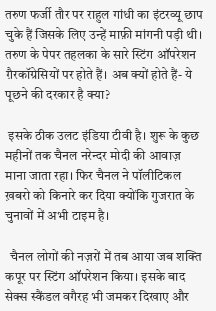तरुण फर्जी तौर पर राहुल गांधी का इंटरव्यू छाप चुके हैं जिसके लिए उन्हें माफ़ी मांगनी पड़ी थी। तरुण के पेपर तहलका के सारे स्टिंग ऑपरेशन ग़ैरकॉग्रेसियों पर होते हैं। अब क्यों होते हैं- ये पूछने की दरकार है क्या?

 इसके ठीक उलट इंडिया टीवी है। शुरू के कुछ महीनों तक चैनल नरेन्दर मोदी की आवाज़ माना जाता रहा। फिर चैनल ने पॉलीटिकल ख़बरो को किनारे कर दिया क्योंकि गुजरात के चुनावों में अभी टाइम है।

  चैनल लोगों की नज़रों में तब आया जब शक्ति कपूर पर स्टिंग ऑपरेशन किया। इसके बाद सेक्स स्कैंडल वगैरह भी जमकर दिखाए और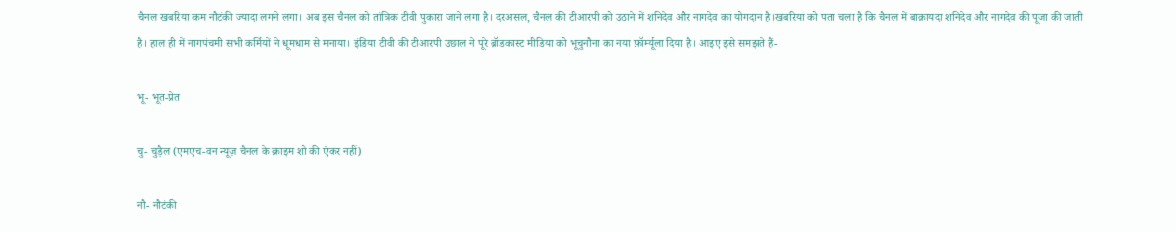चैनल खबरिया कम नौटंकी ज्यादा लगने लगा। अब इस चैनल को तांत्रिक टीवी पुकारा जाने लगा है। दरअसल, चैनल की टीआरपी को उठाने में शनिदेव और नागदेव का योगदान है।खबरिया को पता चला है कि चैनल में बाक़ायदा शनिदेव और नागदेव की पूजा की जाती है। हाल ही में नागपंचमी सभी कर्मियों ने धूमधाम से मनाया। इंडिया टीवी की टीआरपी उछाल ने पूरे ब्रॉडकास्ट मीडिया को भूचुनौना का नया फ़ॉर्म्यूला दिया है। आइए इसे समझते हैं-

भू- भूत-प्रेत

चु- चुड़ैल (एमएच-वन न्यूज़ चैनल के क्राइम शो की एंकर नहीं)

नौ- नौटंकी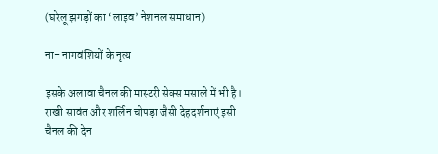(घरेलू झगड़ों का ‘लाइव’ नेशनल समाधान)

ना- नागवंशियों के नृत्य

इसके अलावा चैनल की मास्टरी सेक्स मसाले में भी है। राखी सावंत और शर्लिन चोपड़ा जैसी देहदर्शनाएं इसी चैनल की देन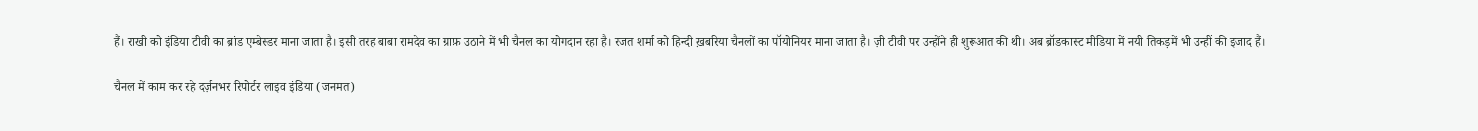हैं। राखी को इंडिया टीवी का ब्रांड एम्बेस्डर माना जाता है। इसी तरह बाबा रामदेव का ग्राफ़ उठाने में भी चैनल का योगदान रहा है। रजत शर्मा को हिन्दी ख़बरिया चैनलों का पॉयोनियर माना जाता है। ज़ी टीवी पर उन्होंने ही शुरूआत की थी। अब ब्रॉडकास्ट मीडिया में नयी तिकड़में भी उन्हीं की इजाद हैं।

चैनल में काम कर रहे दर्ज़नभर रिपोर्टर लाइव इंडिया (जनमत)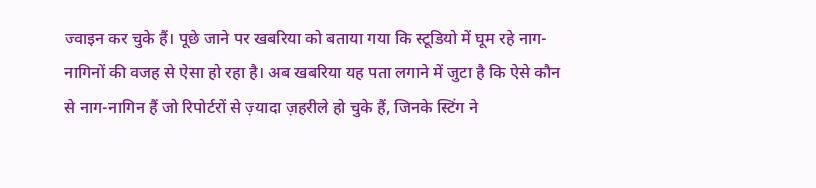ज्वाइन कर चुके हैं। पूछे जाने पर खबरिया को बताया गया कि स्टूडियो में घूम रहे नाग-नागिनों की वजह से ऐसा हो रहा है। अब खबरिया यह पता लगाने में जुटा है कि ऐसे कौन से नाग-नागिन हैं जो रिपोर्टरों से ज़्यादा ज़हरीले हो चुके हैं, जिनके स्टिंग ने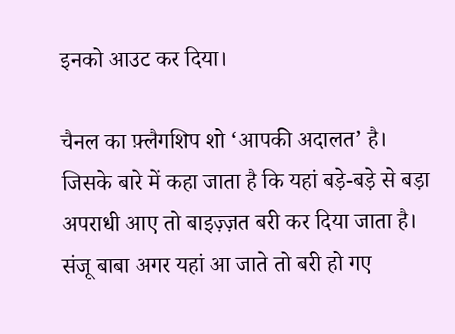इनको आउट कर दिया।

चैनल का फ़्लैगशिप शो ‘आपकी अदालत’ है। जिसके बारे में कहा जाता है कि यहां बड़े-बड़े से बड़ा अपराधी आए तो बाइज़्ज़त बरी कर दिया जाता है। संजू बाबा अगर यहां आ जाते तो बरी हो गए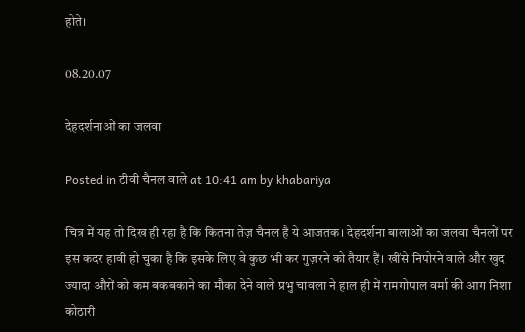होते।

08.20.07

देहदर्शनाओं का जलवा

Posted in टीवी चैनल वाले at 10:41 am by khabariya

चित्र में यह तो दिख ही रहा है कि कितना तेज़ चैनल है ये आजतक। देहदर्शना बालाओं का जलवा चैनलों पर इस कदर हावी हो चुका है कि इसके लिए वे कुछ भी कर गुज़रने को तैयार हैं। खींसे निपोरने वाले और खुद ज्यादा औरों को कम बकबकाने का मौका देने वाले प्रभु चावला ने हाल ही में रामगोपाल वर्मा की आग निशा कोठारी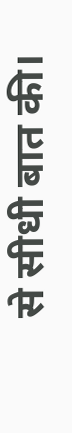से सीधी बात की।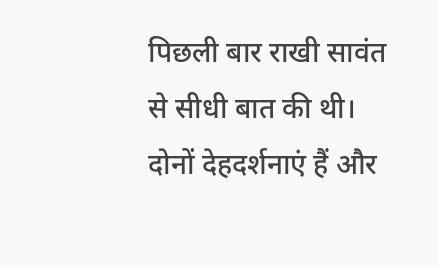पिछली बार राखी सावंत से सीधी बात की थी। दोनों देहदर्शनाएं हैं और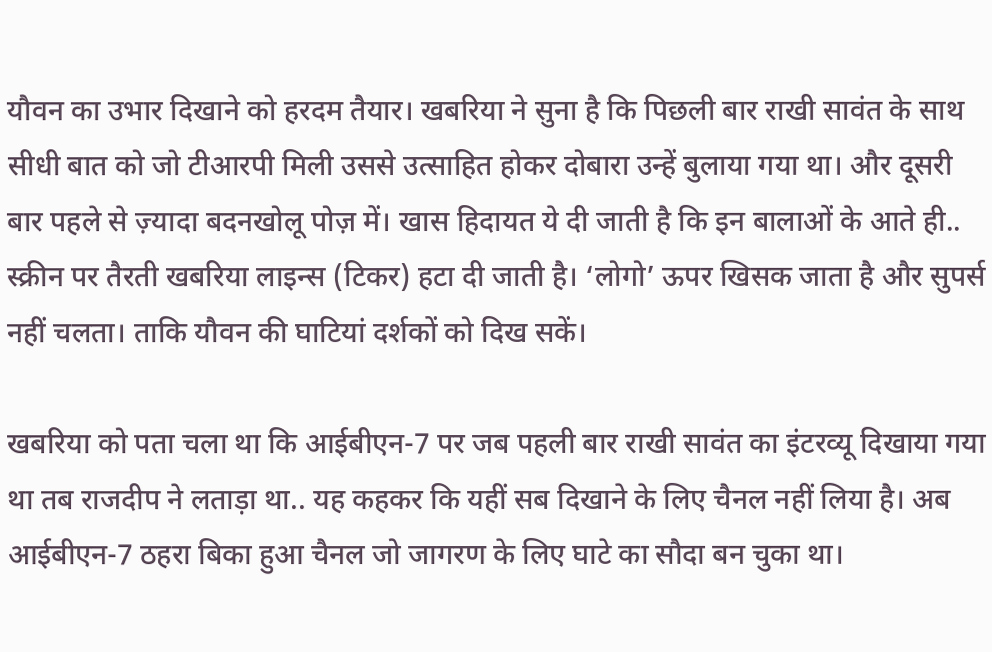यौवन का उभार दिखाने को हरदम तैयार। खबरिया ने सुना है कि पिछली बार राखी सावंत के साथ सीधी बात को जो टीआरपी मिली उससे उत्साहित होकर दोबारा उन्हें बुलाया गया था। और दूसरी बार पहले से ज़्यादा बदनखोलू पोज़ में। खास हिदायत ये दी जाती है कि इन बालाओं के आते ही.. स्क्रीन पर तैरती खबरिया लाइन्स (टिकर) हटा दी जाती है। ‘लोगो’ ऊपर खिसक जाता है और सुपर्स नहीं चलता। ताकि यौवन की घाटियां दर्शकों को दिख सकें।

खबरिया को पता चला था कि आईबीएन-7 पर जब पहली बार राखी सावंत का इंटरव्यू दिखाया गया था तब राजदीप ने लताड़ा था.. यह कहकर कि यहीं सब दिखाने के लिए चैनल नहीं लिया है। अब आईबीएन-7 ठहरा बिका हुआ चैनल जो जागरण के लिए घाटे का सौदा बन चुका था।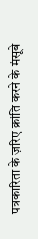पत्रकारिता के ज़रिए क्रांति करने के मंसूबे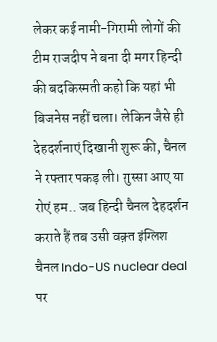लेकर कई नामी-गिरामी लोगों की टीम राजदीप ने बना दी मगर हिन्दी की बदकिस्मती कहो कि यहां भी बिजनेस नहीं चला। लेकिन जैसे ही देहदर्शनाएं दिखानी शुरू की, चैनल ने रफ्तार पकड़ ली। ग़ुस्सा आए या रोएं हम.. जब हिन्दी चैनल देहदर्शन कराते हैं तब उसी वक़्त इंग्लिश चैनल Indo-US nuclear deal पर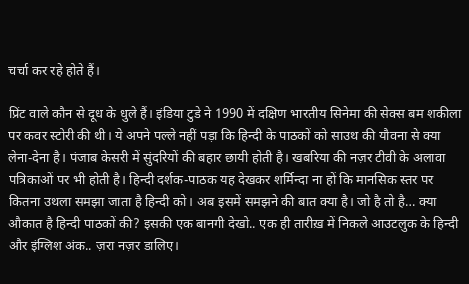चर्चा कर रहे होते हैं।

प्रिंट वाले कौन से दूध के धुले हैं। इंडिया टुडे ने 1990 में दक्षिण भारतीय सिनेमा की सेक्स बम शकीला पर कवर स्टोरी की थी। ये अपने पल्ले नहीं पड़ा कि हिन्दी के पाठकों को साउथ की यौवना से क्या लेना-देना है। पंजाब केसरी में सुंदरियों की बहार छायी होती है। खबरिया की नज़र टीवी के अलावा पत्रिकाओं पर भी होती है। हिन्दी दर्शक-पाठक यह देखकर शर्मिन्दा ना हों कि मानसिक स्तर पर कितना उथला समझा जाता है हिन्दी को। अब इसमें समझने की बात क्या है। जो है तो है… क्या औकात है हिन्दी पाठकों की? इसकी एक बानगी देखो.. एक ही तारीख़ में निकले आउटलुक के हिन्दी और इंग्लिश अंक.. ज़रा नज़र डालिए।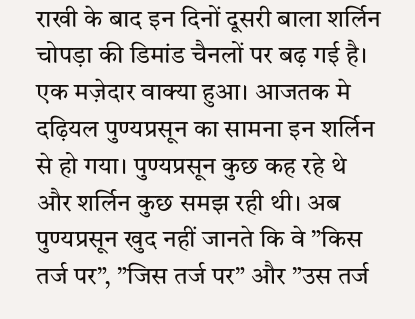राखी के बाद इन दिनों दूसरी बाला शर्लिन चोपड़ा की डिमांड चैनलों पर बढ़ गई है। एक मज़ेदार वाक्या हुआ। आजतक मे दढ़ियल पुण्यप्रसून का सामना इन शर्लिन से हो गया। पुण्यप्रसून कुछ कह रहे थे और शर्लिन कुछ समझ रही थी। अब पुण्यप्रसून खुद नहीं जानते कि वे ”किस तर्ज पर”, ”जिस तर्ज पर” और ”उस तर्ज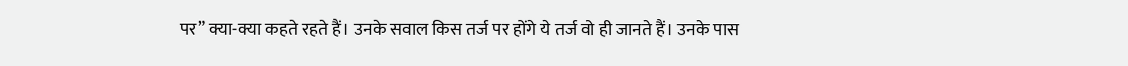पर” क्या-क्या कहते रहते हैं। उनके सवाल किस तर्ज पर होंगे ये तर्ज वो ही जानते हैं। उनके पास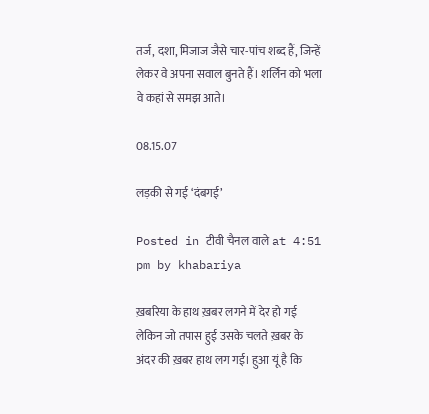तर्ज, दशा, मिजाज जैसे चार-पांच शब्द हैं, जिन्हें लेकर वे अपना सवाल बुनते हैं। शर्लिन को भला वे कहां से समझ आते।

08.15.07

लड़की से गई ‘दंबगई’

Posted in टीवी चैनल वाले at 4:51 pm by khabariya

ख़बरिया के हाथ ख़बर लगने में देर हो गई लेकिन जो तपास हुई उसके चलते ख़बर के अंदर की ख़बर हाथ लग गई। हुआ यूं है कि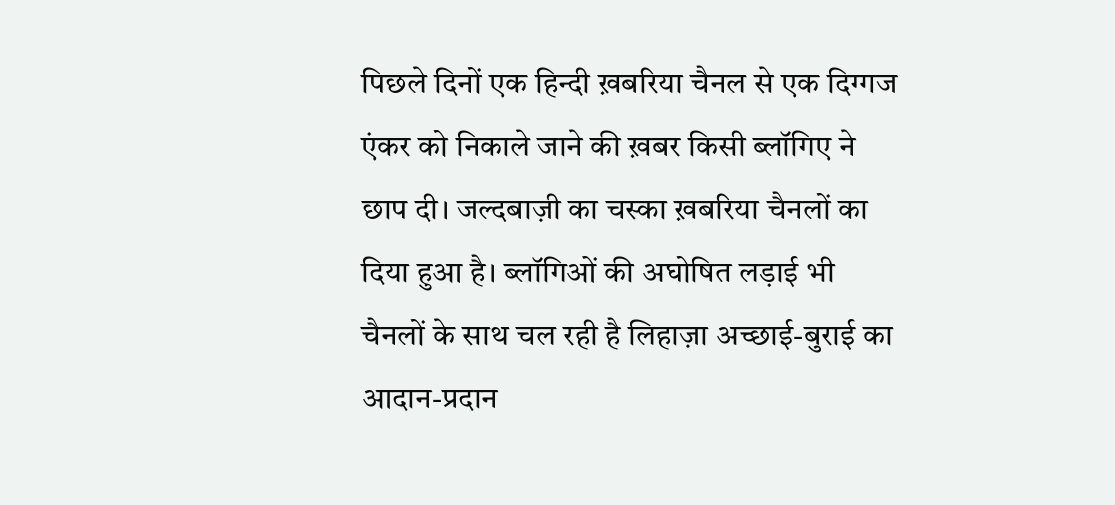पिछले दिनों एक हिन्दी ख़बरिया चैनल से एक दिग्गज एंकर को निकाले जाने की ख़बर किसी ब्लॉगिए ने छाप दी। जल्दबाज़ी का चस्का ख़बरिया चैनलों का दिया हुआ है। ब्लॉगिओं की अघोषित लड़ाई भी चैनलों के साथ चल रही है लिहाज़ा अच्छाई-बुराई का आदान-प्रदान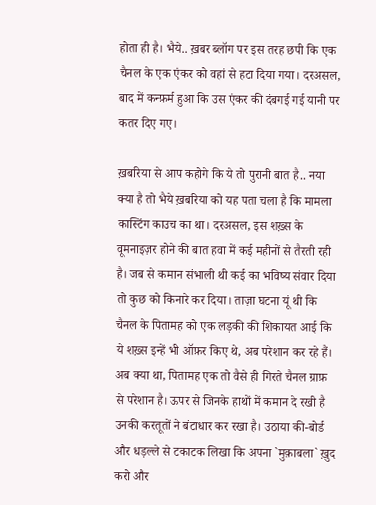होता ही है। भैये.. ख़बर ब्लॉग पर इस तरह छपी कि एक चैनल के एक एंकर को वहां से हटा दिया गया। दरअसल, बाद में कन्फ़र्म हुआ कि उस एंकर की दंबगई गई यानी पर कतर दिए गए।

ख़बरिया से आप कहोगे कि ये तो पुरानी बात है.. नया क्या है तो भैये ख़बरिया को यह पता चला है कि मामला कास्टिंग काउच का था। दरअसल, इस शख़्स के वूमनाइज़र होने की बात हवा में कई महीनों से तैरती रही है। जब से कमान संभाली थी कई का भविष्य संवार दिया तो कुछ को किनारे कर दिया। ताज़ा घटना यूं थी कि चैनल के पितामह को एक लड़की की शिकायत आई कि ये शख़्स इन्हें भी ऑफ़र किए थे, अब परेशान कर रहे हैं। अब क्या था, पितामह एक तो वैसे ही गिरते चैनल ग्राफ़ से परेशान है। ऊपर से जिनके हाथों में कमान दे रखी है उनकी करतूतों ने बंटाधार कर रखा है। उठाया की-बोर्ड और धड़ल्ले से टकाटक लिखा कि अपना `मुक़ाबला` ख़ुद करो और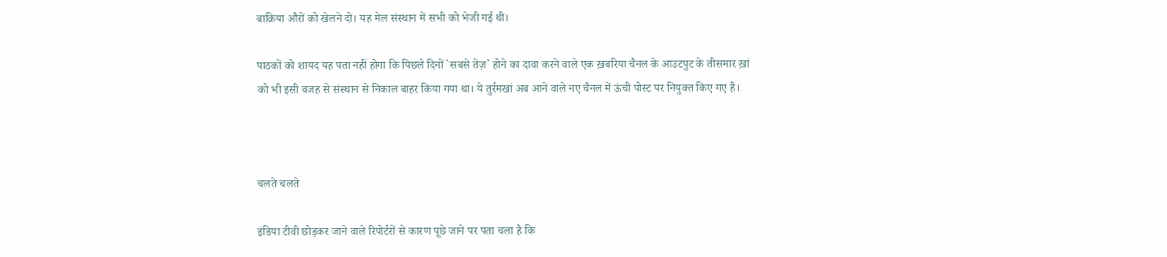बाक़िया औरों को खेलने दो। यह मेल संस्थान में सभी को भेजी गई थी।

पाठकों को शायद यह पता नहीं होगा कि पिछले दिनों `सबसे तेज़` होने का दावा करने वाले एक ख़बरिया चैनल के आउटपुट के तीसमार ख़ां को भी इसी वजह से संस्थान से निकाल बाहर किया गया था। ये तुर्रमखां अब आने वाले नए चैनल में ऊंची पोस्ट पर नियुक्त किए गए हैं।



चलते चलते

इंडिया टीवी छोड़कर जाने वाले रिपोर्टरों से कारण पूछे जाने पर पता चला है कि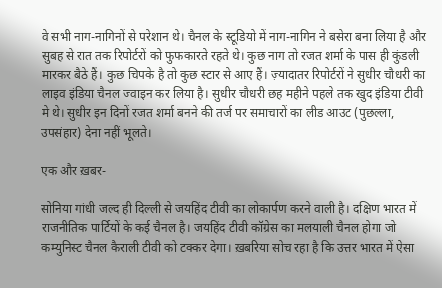वे सभी नाग-नागिनों से परेशान थे। चैनल के स्टूडियो में नाग-नागिन ने बसेरा बना लिया है और सुबह से रात तक रिपोर्टरों को फुफकारते रहते थे। कुछ नाग तो रजत शर्मा के पास ही कुंडली मारकर बैठे हैं। कुछ चिपके है तो कुछ स्टार से आए हैं। ज़्यादातर रिपोर्टरों ने सुधीर चौधरी का लाइव इंडिया चैनल ज्वाइन कर लिया है। सुधीर चौधरी छह महीने पहले तक खुद इंडिया टीवी मे थे। सुधीर इन दिनों रजत शर्मा बनने की तर्ज पर समाचारों का लीड आउट (पुछल्ला, उपसंहार) देना नहीं भूलते।

एक और ख़बर-

सोनिया गांधी जल्द ही दिल्ली से जयहिंद टीवी का लोकार्पण करने वाली है। दक्षिण भारत में राजनीतिक पार्टियों के कई चैनल है। जयहिंद टीवी कॉग्रेस का मलयाली चैनल होगा जो कम्युनिस्ट चैनल कैराली टीवी को टक्कर देगा। ख़बरिया सोच रहा है कि उत्तर भारत में ऐसा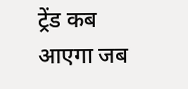ट्रेंड कब आएगा जब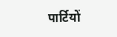पार्टियों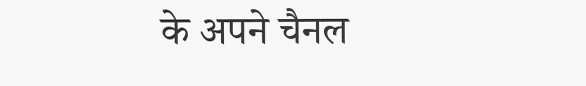के अपने चैनल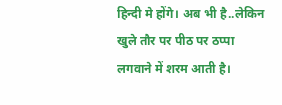हिन्दी मे होंगे। अब भी है..लेकिन खुले तौर पर पीठ पर ठप्पा लगवाने में शरम आती है।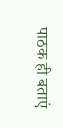पाठक ही बताएं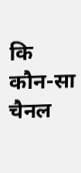कि कौन-सा चैनल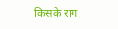किसके राग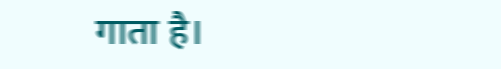गाता है।